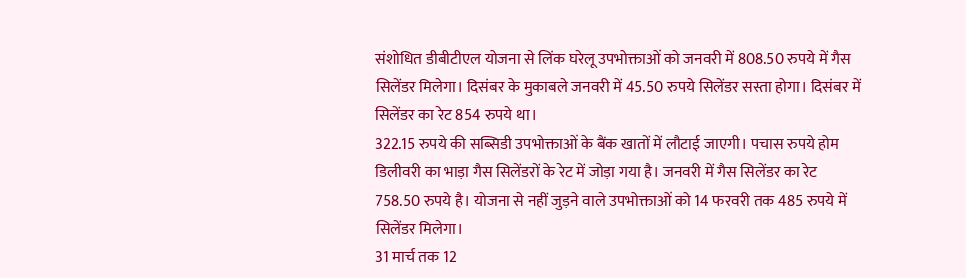संशोधित डीबीटीएल योजना से लिंक घरेलू उपभोक्ताओं को जनवरी में 808.50 रुपये में गैस सिलेंडर मिलेगा। दिसंबर के मुकाबले जनवरी में 45.50 रुपये सिलेंडर सस्ता होगा। दिसंबर में सिलेंडर का रेट 854 रुपये था।
322.15 रुपये की सब्सिडी उपभोक्ताओं के बैंक खातों में लौटाई जाएगी। पचास रुपये होम डिलीवरी का भाड़ा गैस सिलेंडरों के रेट में जोड़ा गया है। जनवरी में गैस सिलेंडर का रेट 758.50 रुपये है। योजना से नहीं जुड़ने वाले उपभोक्ताओं को 14 फरवरी तक 485 रुपये में सिलेंडर मिलेगा।
31 मार्च तक 12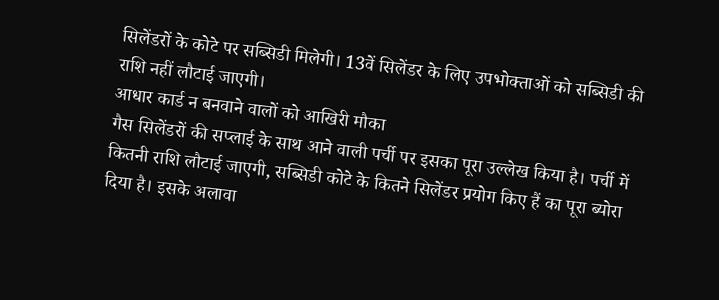सिलेंडरों के कोटे पर सब्सिडी मिलेगी। 13वें सिलेंडर के लिए उपभोक्ताओं को सब्सिडी की राशि नहीं लौटाई जाएगी।
आधार कार्ड न बनवाने वालों को आखिरी मौका
गैस सिलेंडरों की सप्लाई के साथ आने वाली पर्ची पर इसका पूरा उल्लेख किया है। पर्ची में कितनी राशि लौटाई जाएगी, सब्सिडी कोटे के कितने सिलेंडर प्रयोग किए हैं का पूरा ब्योरा दिया है। इसके अलावा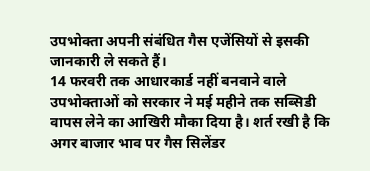उपभोक्ता अपनी संबंधित गैस एजेंसियों से इसकी जानकारी ले सकते हैं।
14 फरवरी तक आधारकार्ड नहीं बनवाने वाले उपभोक्ताओं को सरकार ने मई महीने तक सब्सिडी वापस लेने का आखिरी मौका दिया है। शर्त रखी है कि अगर बाजार भाव पर गैस सिलेंडर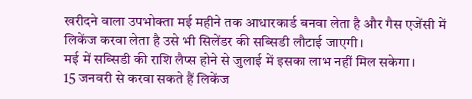खरीदने वाला उपभोक्ता मई महीने तक आधारकार्ड बनवा लेता है और गैस एजेंसी में लिकेंज करवा लेता है उसे भी सिलेंडर की सब्सिडी लौटाई जाएगी।
मई में सब्सिडी की राशि लैप्स होने से जुलाई में इसका लाभ नहीं मिल सकेगा।
15 जनवरी से करवा सकते हैं लिकेंज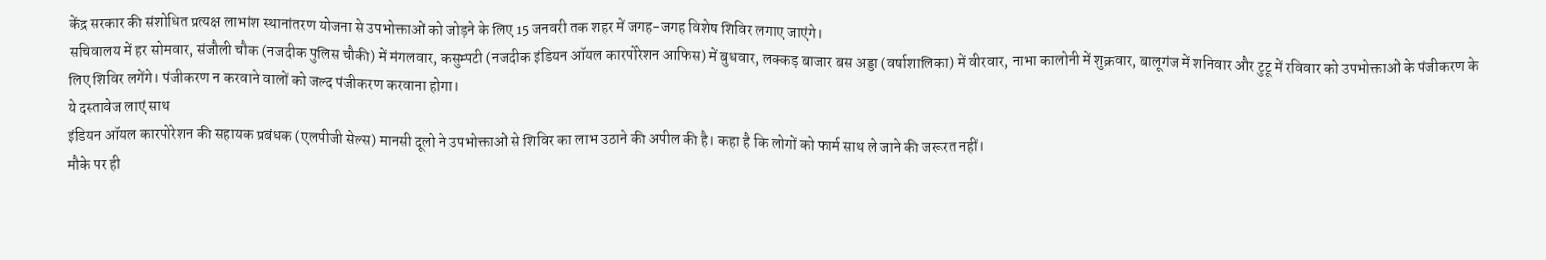केंद्र सरकार की संशोधित प्रत्यक्ष लाभांश स्थानांतरण योजना से उपभोक्ताओं को जोड़ने के लिए 15 जनवरी तक शहर में जगह-जगह विशेष शिविर लगाए जाएंगे।
सचिवालय में हर सोमवार, संजौली चौक (नजदीक पुलिस चौकी) में मंगलवार, कसुम्पटी (नजदीक इंडियन ऑयल कारपोरेशन आफिस) में बुधवार, लक्कड़ बाजार बस अड्डा (वर्षाशालिका) में वीरवार, नाभा कालोनी में शुक्रवार, बालूगंज में शनिवार और टुटू में रविवार को उपभोक्ताओं के पंजीकरण के लिए शिविर लगेंगे। पंजीकरण न करवाने वालों को जल्द पंजीकरण करवाना होगा।
ये दस्तावेज लाएं साथ
इंडियन ऑयल कारपोरेशन की सहायक प्रबंधक (एलपीजी सेल्स) मानसी दूलो ने उपभोक्ताओं से शिविर का लाभ उठाने की अपील की है। कहा है कि लोगों को फार्म साथ ले जाने की जरूरत नहीं।
मौके पर ही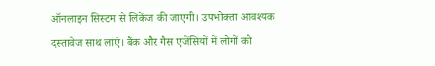ऑनलाइन सिस्टम से लिकेंज की जाएगी। उपभोक्ता आवश्यक दस्तावेज साथ लाएं। बैंक और गैस एजेंसियों में लोगों को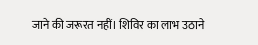जाने की जरूरत नहीं। शिविर का लाभ उठाने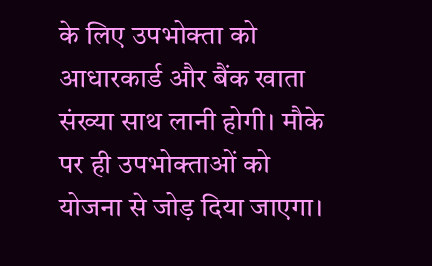के लिए उपभोक्ता को आधारकार्ड और बैंक खाता संख्या साथ लानी होगी। मौके पर ही उपभोक्ताओं को योजना से जोड़ दिया जाएगा।